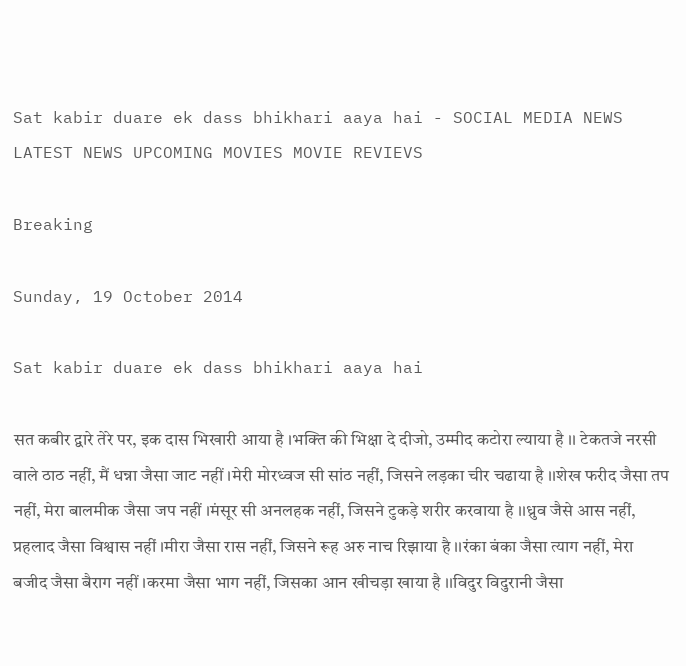Sat kabir duare ek dass bhikhari aaya hai - SOCIAL MEDIA NEWS LATEST NEWS UPCOMING MOVIES MOVIE REVIEVS

Breaking

Sunday, 19 October 2014

Sat kabir duare ek dass bhikhari aaya hai

सत कबीर द्वारे तेरे पर, इक दास भिखारी आया है ।भक्ति की भिक्षा दे दीजो, उम्मीद कटोरा ल्याया है ।। टेकतजे नरसी वाले ठाठ नहीं, मैं धन्ना जैसा जाट नहीं ।मेरी मोरध्वज सी सांठ नहीं, जिसने लड़का चीर चढाया है ।।शेख फरीद जैसा तप नहीं, मेरा बालमीक जैसा जप नहीं ।मंसूर सी अनलहक नहीं, जिसने टुकड़े शरीर करवाया है ।।ध्रुव जैसे आस नहीं, प्रहलाद जैसा विश्वास नहीं ।मीरा जैसा रास नहीं, जिसने रूह अरु नाच रिझाया है ।।रंका बंका जैसा त्याग नहीं, मेरा बजीद जैसा बैराग नहीं ।करमा जैसा भाग नहीं, जिसका आन खीचड़ा खाया है ।।विदुर विदुरानी जैसा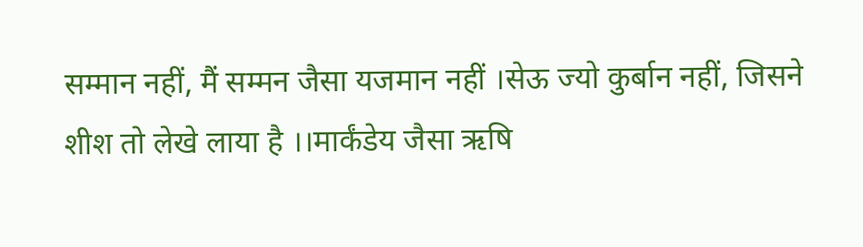सम्मान नहीं, मैं सम्मन जैसा यजमान नहीं ।सेऊ ज्यो कुर्बान नहीं, जिसने शीश तो लेखे लाया है ।।मार्कंडेय जैसा ऋषि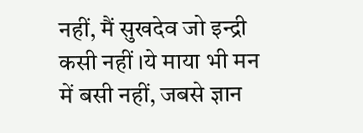नहीं, मैं सुखदेव जो इन्द्री कसी नहीं ।ये माया भी मन में बसी नहीं, जबसे ज्ञान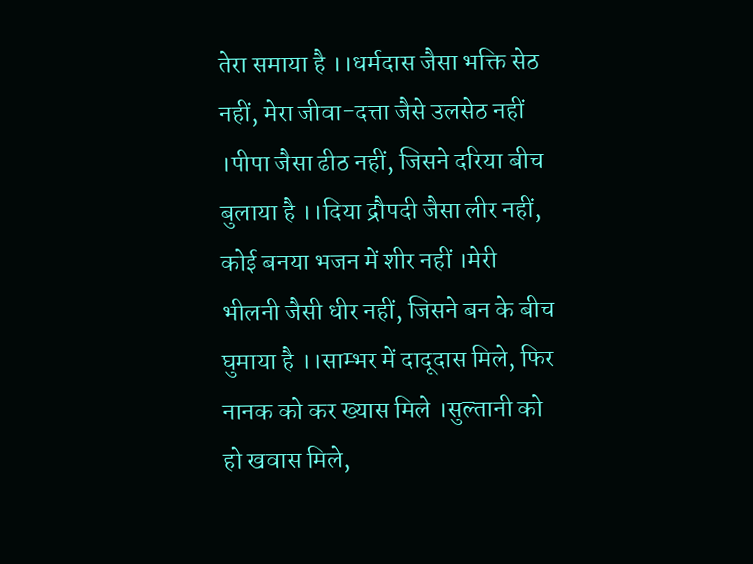तेरा समाया है ।।धर्मदास जैसा भक्ति सेठ नहीं, मेरा जीवा-दत्ता जैसे उलसेठ नहीं ।पीपा जैसा ढीठ नहीं, जिसने दरिया बीच बुलाया है ।।दिया द्रौपदी जैसा लीर नहीं, कोई बनया भजन में शीर नहीं ।मेरी भीलनी जैसी धीर नहीं, जिसने बन के बीच घुमाया है ।।साम्भर में दादूदास मिले, फिर नानक को कर ख्यास मिले ।सुल्तानी को हो खवास मिले,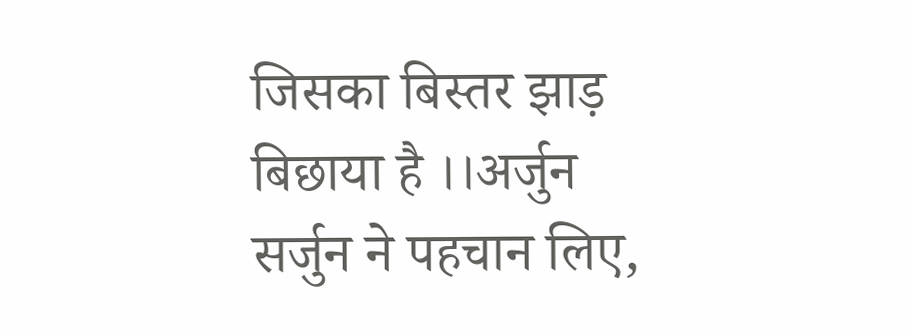जिसका बिस्तर झाड़ बिछाया है ।।अर्जुन सर्जुन ने पहचान लिए,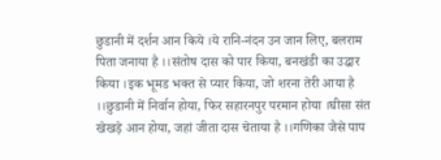छुडानी में दर्शन आन किये ।ये रानि-नंदन उन जान लिए, बलराम पिता जनाया है ।।संतोष दास को पार किया, बनखंडी का उद्धार किया ।इक भूमड भक्त से प्यार किया, जो शरना तेरी आया है ।।छुडानी में निर्वान होया, फिर सहारनपुर परमान होया ।घीसा संत खेखड़े आन होया, जहां जीता दास चेताया है ।।गणिका जैसे पाप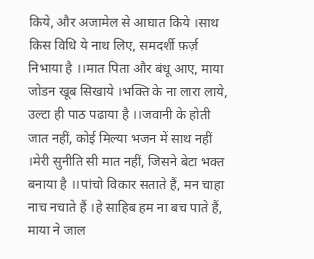किये, और अजामेल से आघात किये ।साथ किस विधि ये नाथ लिए, समदर्शी फ़र्ज़ निभाया है ।।मात पिता और बंधू आए, माया जोडन खूब सिखाये ।भक्ति के ना लारा लाये, उल्टा ही पाठ पढाया है ।।जवानी के होती जात नहीं, कोई मिल्या भजन में साथ नहीं ।मेरी सुनीति सी मात नहीं, जिसने बेटा भक्त बनाया है ।।पांचो विकार सताते हैं, मन चाहा नाच नचाते हैं ।हे साहिब हम ना बच पाते हैं, माया ने जाल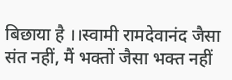बिछाया है ।।स्वामी रामदेवानंद जैसा संत नहीं, मैं भक्तों जैसा भक्त नहीं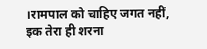।रामपाल को चाहिए जगत नहीं, इक तेरा ही शरना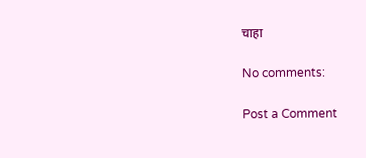चाहा

No comments:

Post a Comment